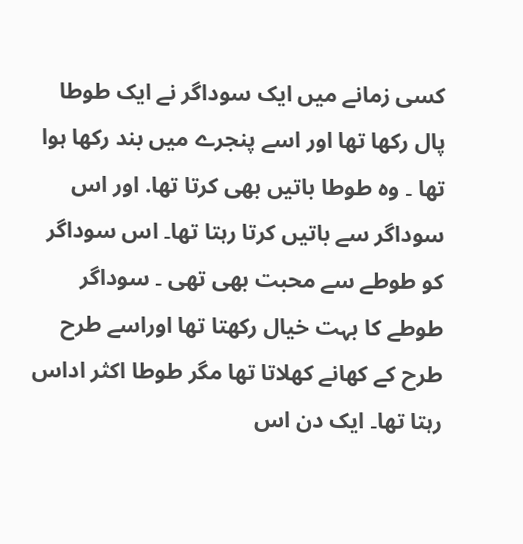کسی زمانے میں ایک سوداگر نے ایک طوطا پال رکھا تھا اور اسے پنجرے میں بند رکھا ہوا تھا ۔ وہ طوطا باتیں بھی کرتا تھا. اور اس سوداگر سے باتیں کرتا رہتا تھا۔ اس سوداگر کو طوطے سے محبت بھی تھی ۔ سوداگر طوطے کا بہت خیال رکھتا تھا اوراسے طرح طرح کے کھانے کھلاتا تھا مگر طوطا اکثر اداس رہتا تھا۔ ایک دن اس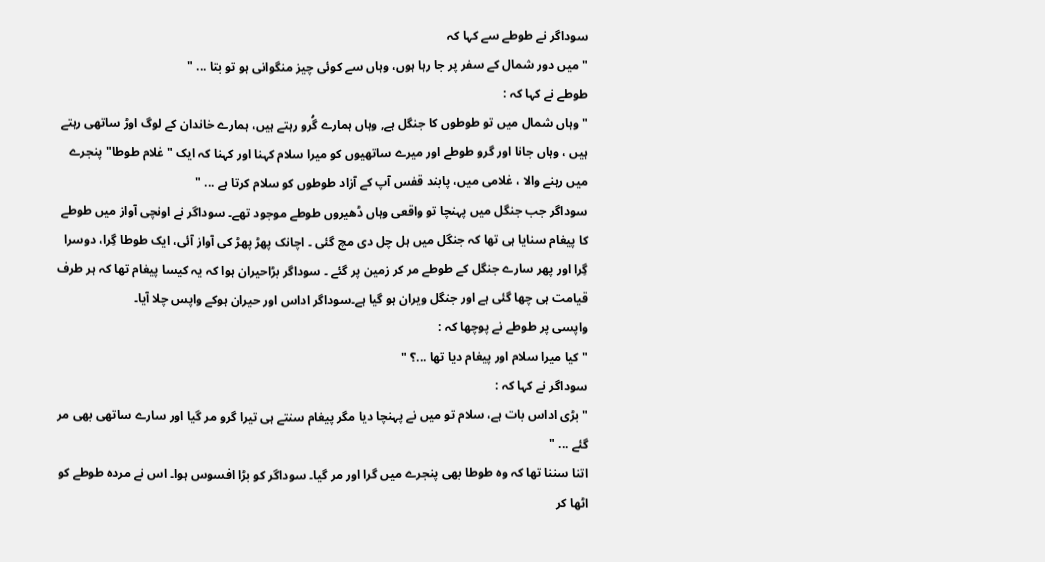سوداگر نے طوطے سے کہا کہ
" میں دور شمال کے سفر پر جا رہا ہوں، وہاں سے کوئی چیز منگوانی ہو تو بتا ... "
طوطے نے کہا کہ :
" وہاں شمال میں تو طوطوں کا جنگل ہے, وہاں ہمارے گُرو رہتے ہیں، ہمارے خاندان کے لوگ اوڑ ساتھی رہتے ہیں ، وہاں جانا اور گرو طوطے اور میرے ساتھیوں کو میرا سلام کہنا اور کہنا کہ ایک "غلام طوطا" پنجرے میں رہنے والا ، غلامی میں، پابند قفس آپ کے آزاد طوطوں کو سلام کرتا ہے ... "
سوداگر جب جنگل میں پہنچا تو واقعی وہاں ڈھیروں طوطے موجود تھے۔ سوداگر نے اونچی آواز میں طوطے کا پیغام سنایا ہی تھا کہ جنگل میں ہل چل دی مچ گئی ۔ اچانک پھڑ پھڑ کی آواز آئی، ایک طوطا گِرا، دوسرا گِرا اور پھر سارے جنگل کے طوطے مر کر زمین پر گئے ۔ سوداگر بڑاحیران ہوا کہ یہ کیسا پیغام تھا کہ ہر طرف قیامت ہی چھا گئی ہے اور جنگل ویران ہو گیا ہے۔سوداگر اداس اور حیران ہوکے واپس چلا آیا۔
واپسی پر طوطے نے پوچھا کہ :
" کیا میرا سلام اور پیغام دیا تھا ...؟ "
سوداگر نے کہا کہ :
" بڑی اداس بات ہے، سلام تو میں نے پہنچا دیا مگر پیغام سنتے ہی تیرا گرو مر گیا اور سارے ساتھی بھی مر گئے ... "
اتنا سننا تھا کہ وہ طوطا بھی پنجرے میں گرا اور مر گیا۔ سوداگر کو بڑا افسوس ہوا۔ اس نے مردہ طوطے کو اٹھا کر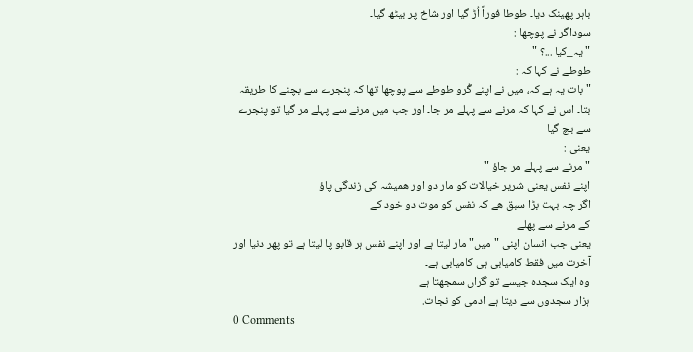باہر پھینک دیا۔ طوطا فوراً اُڑ گیا اور شاخ پر بیٹھ گیا۔
سوداگر نے پوچھا :
" یہ_کیا ...؟ "
طوطے نے کہا کہ :
" بات یہ ہے کہ، میں نے اپنے گُرو طوطے سے پوچھا تھا کہ پنجرے سے بچنے کا طریقہ بتا۔ اس نے کہا کہ مرنے سے پہلے مر جا۔ اور جب میں مرنے سے پہلے مر گیا تو پنجرے سے بچ گیا
یعنی :
" مرنے سے پہلے مر جاؤ "
اپنے نفس یعنی شریر خیالات کو مار دو اور ھمیشہ کی زندگی پاؤ
اگر چہ بہت بڑا سبق ھے کہ نفس کو موت دو خود کے
کے مرنے سے پھلے
یعنی جب انسان اپنی "میں" مار لیتا ہے اور اپنے نفس ہر قابو پا لیتا ہے تو پھر دنیا اور آخرت میں فقط کامیابی ہی کامیابی ہے۔
وہ ایک سجدہ جیسے تو گراں سمجھتا ہے
ہزار سجدوں سے دیتا ہے ادمی کو نجات.
0 Comments